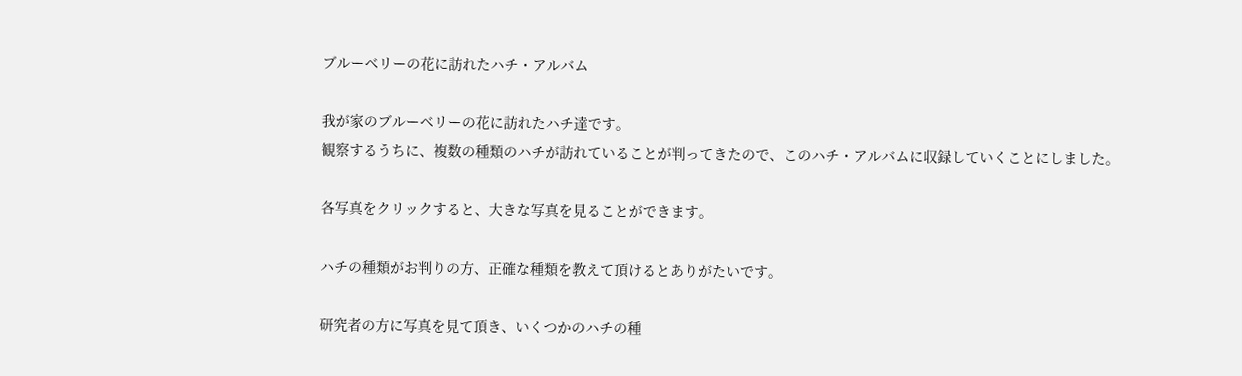ブルーベリーの花に訪れたハチ・アルバム

我が家のブルーベリーの花に訪れたハチ達です。
観察するうちに、複数の種類のハチが訪れていることが判ってきたので、このハチ・アルバムに収録していくことにしました。

各写真をクリックすると、大きな写真を見ることができます。

ハチの種類がお判りの方、正確な種類を教えて頂けるとありがたいです。

研究者の方に写真を見て頂き、いくつかのハチの種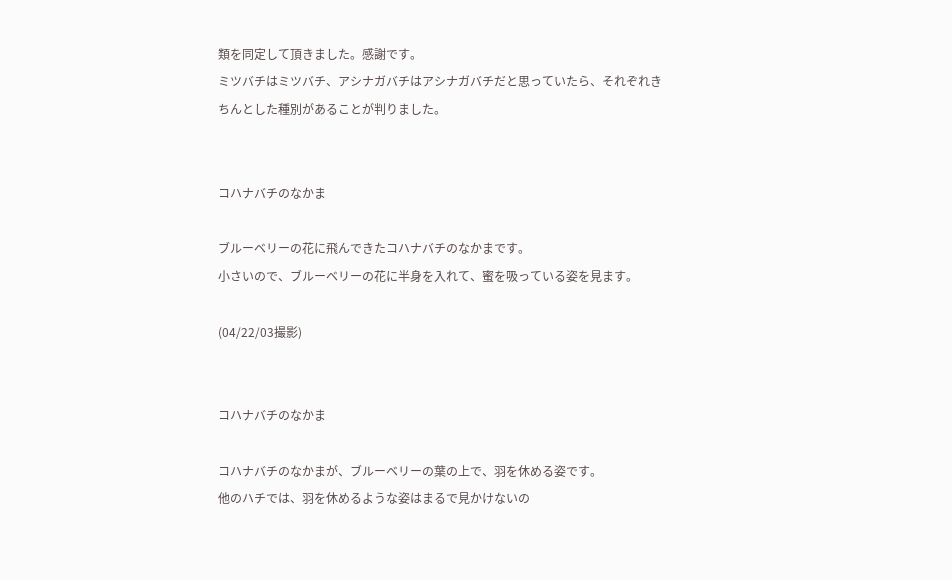類を同定して頂きました。感謝です。
ミツバチはミツバチ、アシナガバチはアシナガバチだと思っていたら、それぞれきちんとした種別があることが判りました。


コハナバチのなかま

ブルーベリーの花に飛んできたコハナバチのなかまです。
小さいので、ブルーベリーの花に半身を入れて、蜜を吸っている姿を見ます。

(04/22/03撮影)


コハナバチのなかま

コハナバチのなかまが、ブルーベリーの葉の上で、羽を休める姿です。
他のハチでは、羽を休めるような姿はまるで見かけないの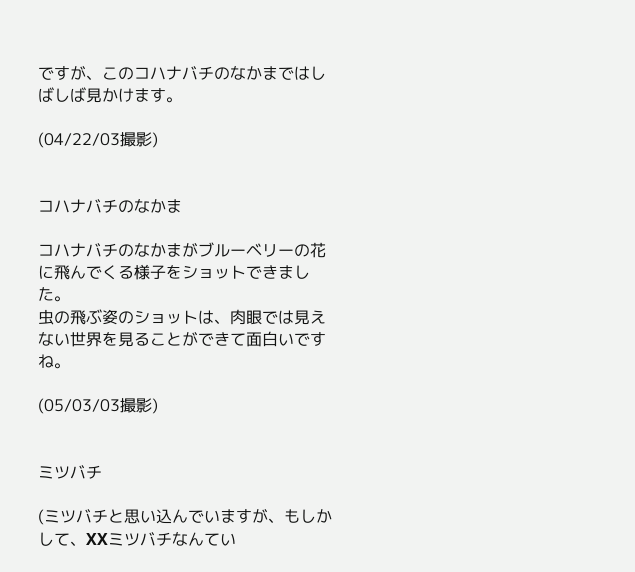ですが、このコハナバチのなかまではしばしば見かけます。

(04/22/03撮影)


コハナバチのなかま

コハナバチのなかまがブルーベリーの花に飛んでくる様子をショットできました。
虫の飛ぶ姿のショットは、肉眼では見えない世界を見ることができて面白いですね。

(05/03/03撮影)


ミツバチ

(ミツバチと思い込んでいますが、もしかして、XXミツバチなんてい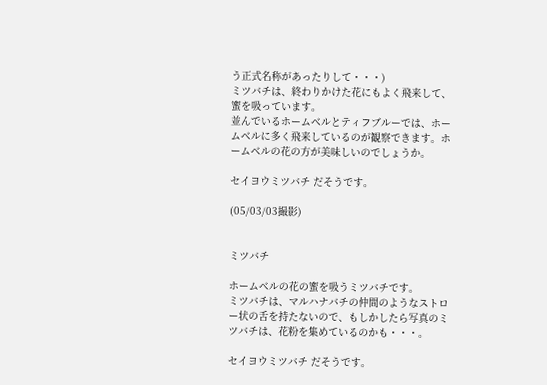う正式名称があったりして・・・)
ミツバチは、終わりかけた花にもよく飛来して、蜜を吸っています。
並んでいるホームベルとティフブルーでは、ホームベルに多く飛来しているのが観察できます。ホームベルの花の方が美味しいのでしょうか。

セイヨウミツバチ だそうです。

(05/03/03撮影)


ミツバチ

ホームベルの花の蜜を吸うミツバチです。
ミツバチは、マルハナバチの仲間のようなストロー状の舌を持たないので、もしかしたら写真のミツバチは、花粉を集めているのかも・・・。

セイヨウミツバチ だそうです。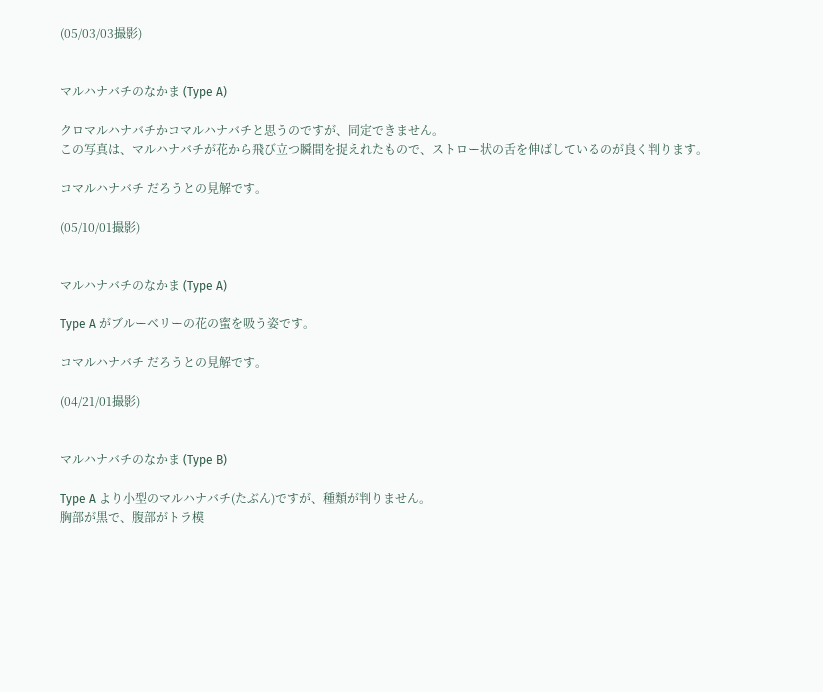(05/03/03撮影)


マルハナバチのなかま (Type A)

クロマルハナバチかコマルハナバチと思うのですが、同定できません。
この写真は、マルハナバチが花から飛び立つ瞬間を捉えれたもので、ストロー状の舌を伸ばしているのが良く判ります。

コマルハナバチ だろうとの見解です。

(05/10/01撮影)


マルハナバチのなかま (Type A)

Type A がブルーベリーの花の蜜を吸う姿です。

コマルハナバチ だろうとの見解です。

(04/21/01撮影)


マルハナバチのなかま (Type B)

Type A より小型のマルハナバチ(たぶん)ですが、種類が判りません。
胸部が黒で、腹部がトラ模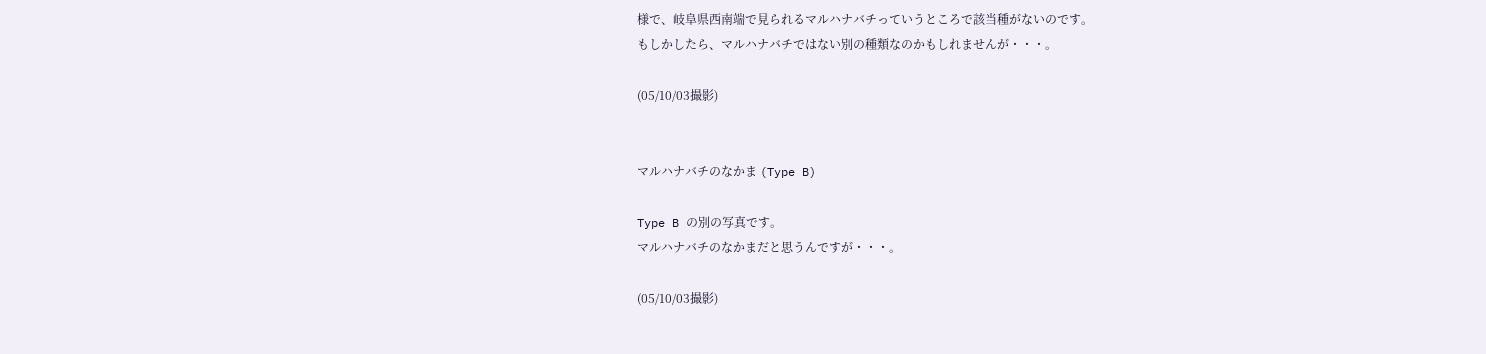様で、岐阜県西南端で見られるマルハナバチっていうところで該当種がないのです。
もしかしたら、マルハナバチではない別の種類なのかもしれませんが・・・。

(05/10/03撮影)


マルハナバチのなかま (Type B)

Type B の別の写真です。
マルハナバチのなかまだと思うんですが・・・。

(05/10/03撮影)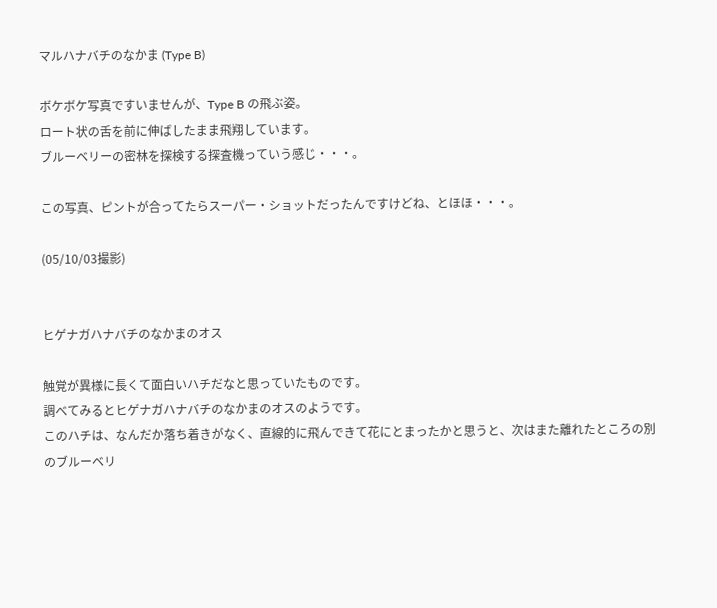マルハナバチのなかま (Type B)

ボケボケ写真ですいませんが、Type B の飛ぶ姿。
ロート状の舌を前に伸ばしたまま飛翔しています。
ブルーベリーの密林を探検する探査機っていう感じ・・・。

この写真、ピントが合ってたらスーパー・ショットだったんですけどね、とほほ・・・。

(05/10/03撮影)


ヒゲナガハナバチのなかまのオス

触覚が異様に長くて面白いハチだなと思っていたものです。
調べてみるとヒゲナガハナバチのなかまのオスのようです。
このハチは、なんだか落ち着きがなく、直線的に飛んできて花にとまったかと思うと、次はまた離れたところの別のブルーベリ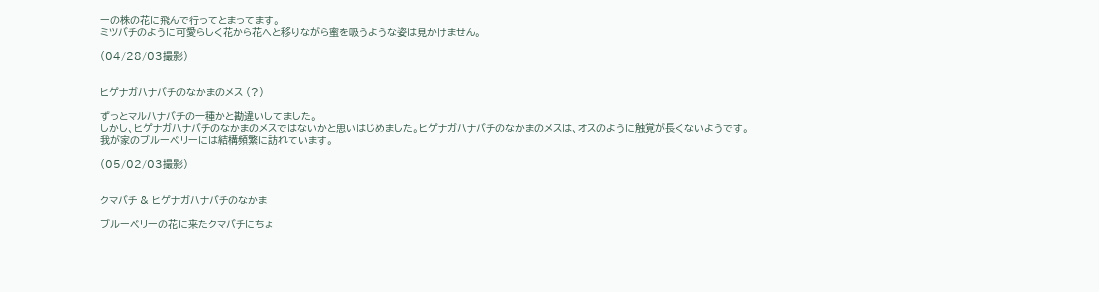ーの株の花に飛んで行ってとまってます。
ミツバチのように可愛らしく花から花へと移りながら蜜を吸うような姿は見かけません。

(04/28/03撮影)


ヒゲナガハナバチのなかまのメス (?)

ずっとマルハナバチの一種かと勘違いしてました。
しかし、ヒゲナガハナバチのなかまのメスではないかと思いはじめました。ヒゲナガハナバチのなかまのメスは、オスのように触覚が長くないようです。
我が家のブルーベリーには結構頻繁に訪れています。

(05/02/03撮影)


クマバチ & ヒゲナガハナバチのなかま

ブルーベリーの花に来たクマバチにちょ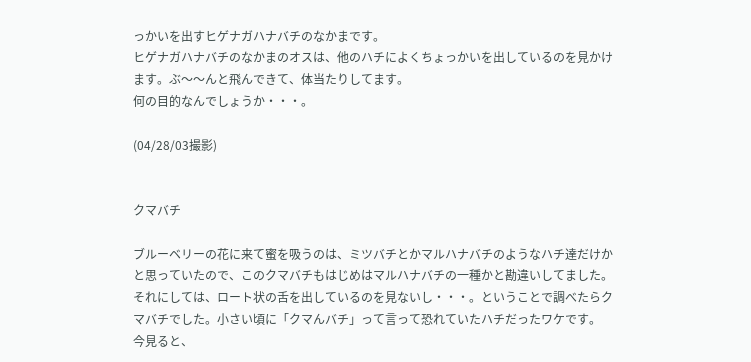っかいを出すヒゲナガハナバチのなかまです。
ヒゲナガハナバチのなかまのオスは、他のハチによくちょっかいを出しているのを見かけます。ぶ〜〜んと飛んできて、体当たりしてます。
何の目的なんでしょうか・・・。

(04/28/03撮影)


クマバチ

ブルーベリーの花に来て蜜を吸うのは、ミツバチとかマルハナバチのようなハチ達だけかと思っていたので、このクマバチもはじめはマルハナバチの一種かと勘違いしてました。
それにしては、ロート状の舌を出しているのを見ないし・・・。ということで調べたらクマバチでした。小さい頃に「クマんバチ」って言って恐れていたハチだったワケです。
今見ると、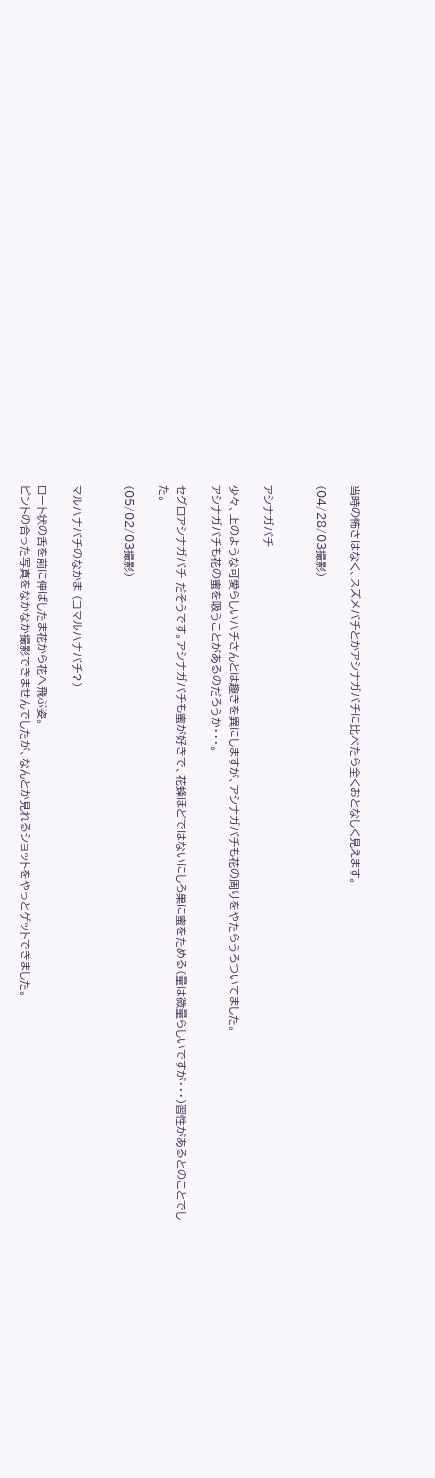当時の怖さはなく、スズメバチとかアシナガバチに比べたら全くおとなしく見えます。

(04/28/03撮影)


アシナガバチ

少々、上のような可愛らしいハチさんとは趣きを異にしますが、アシナガバチも花の周りをやたらうろついてました。
アシナガバチも花の蜜を吸うことがあるのだろうか・・・。

セグロアシナガバチ だそうです。アシナガバチも蜜が好きで、花蜂ほどではないにしろ巣に蜜をためる(量は微量らしいですが・・・)習性があるとのことでした。

(05/02/03撮影)


マルハナバチのなかま (コマルハナバチ?)

ロート状の舌を前に伸ばしたま花から花へ飛ぶ姿。
ピントの合った写真をなかなか撮影できませんでしたが、なんとか見れるショットをやっとゲットできました。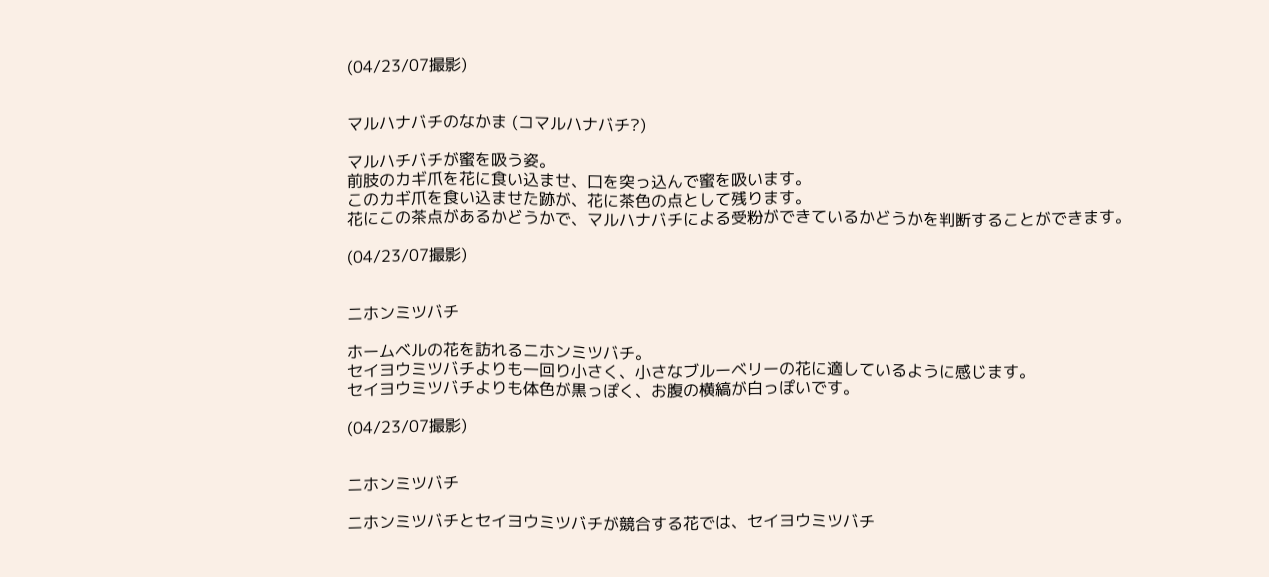(04/23/07撮影)


マルハナバチのなかま (コマルハナバチ?)

マルハチバチが蜜を吸う姿。
前肢のカギ爪を花に食い込ませ、口を突っ込んで蜜を吸います。
このカギ爪を食い込ませた跡が、花に茶色の点として残ります。
花にこの茶点があるかどうかで、マルハナバチによる受粉ができているかどうかを判断することができます。

(04/23/07撮影)


ニホンミツバチ

ホームベルの花を訪れるニホンミツバチ。
セイヨウミツバチよりも一回り小さく、小さなブルーベリーの花に適しているように感じます。
セイヨウミツバチよりも体色が黒っぽく、お腹の横縞が白っぽいです。

(04/23/07撮影)


ニホンミツバチ

ニホンミツバチとセイヨウミツバチが競合する花では、セイヨウミツバチ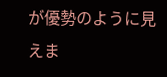が優勢のように見えま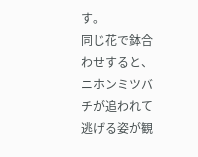す。
同じ花で鉢合わせすると、ニホンミツバチが追われて逃げる姿が観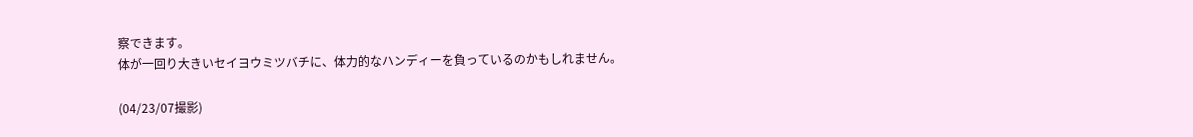察できます。
体が一回り大きいセイヨウミツバチに、体力的なハンディーを負っているのかもしれません。

(04/23/07撮影)